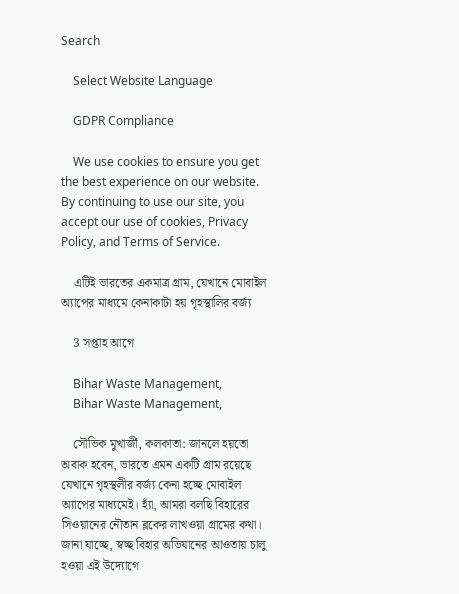Search

    Select Website Language

    GDPR Compliance

    We use cookies to ensure you get the best experience on our website. By continuing to use our site, you accept our use of cookies, Privacy Policy, and Terms of Service.

    এটিই ভারতের একমাত্র গ্রাম, যেখানে মোবাইল অ্যাপের মাধ্যমে কেনাকাটা হয় গৃহস্থালির বর্জ্য

    3 সপ্তাহ আগে

    Bihar Waste Management,
    Bihar Waste Management,

    সৌভিক মুখার্জী, কলকাতা: জানলে হয়তো অবাক হবেন, ভারতে এমন একটি গ্রাম রয়েছে যেখানে গৃহস্থলীর বর্জ্য কেনা হচ্ছে মোবাইল অ্যাপের মাধ্যমেই। হ্যাঁ, আমরা বলছি বিহারের সিওয়ানের নৌতান ব্লকের লাখওয়া গ্রামের কথা। জানা যাচ্ছে, স্বচ্ছ বিহার অভিযানের আওতায় চালু হওয়া এই উদ্যোগে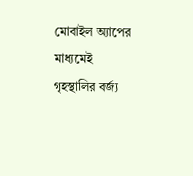মোবাইল অ্যাপের মাধ্যমেই গৃহস্থালির বর্জ্য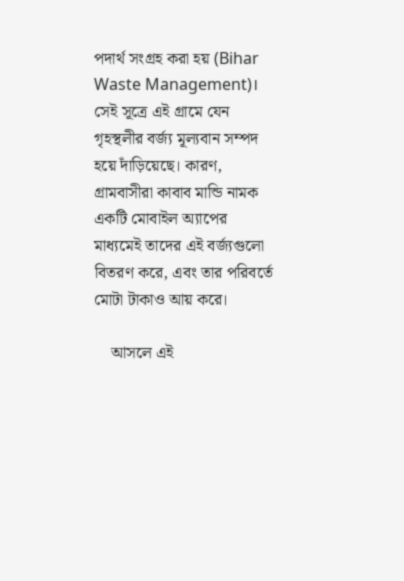পদার্থ সংগ্রহ করা হয় (Bihar Waste Management)। সেই সূত্রে এই গ্রামে যেন গৃহস্থলীর বর্জ্য মূল্যবান সম্পদ হয়ে দাঁড়িয়েছে। কারণ, গ্রামবাসীরা কাবাব মান্ডি নামক একটি মোবাইল অ্যাপের মাধ্যমেই তাদের এই বর্জ্যগুলো বিতরণ করে, এবং তার পরিবর্তে মোটা টাকাও আয় করে।

    আসলে এই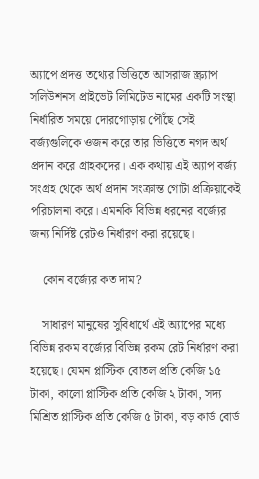অ্যাপে প্রদত্ত তথ্যের ভিত্তিতে আসরাজ স্ক্র্যাপ সলিউশনস প্রাইভেট লিমিটেড নামের একটি সংস্থা নির্ধারিত সময়ে দোরগোড়ায় পৌঁছে সেই বর্জ্যগুলিকে ওজন করে তার ভিত্তিতে নগদ অর্থ প্রদান করে গ্রাহকদের। এক কথায় এই অ্যাপ বর্জ্য সংগ্রহ থেকে অর্থ প্রদান সংক্রান্ত গোটা প্রক্রিয়াকেই পরিচালনা করে। এমনকি বিভিন্ন ধরনের বর্জ্যের জন্য নির্দিষ্ট রেটও নির্ধারণ করা রয়েছে।

    কোন বর্জ্যের কত দাম?

    সাধারণ মানুষের সুবিধার্থে এই অ্যাপের মধ্যে বিভিন্ন রকম বর্জ্যের বিভিন্ন রকম রেট নির্ধারণ করা হয়েছে। যেমন প্লাস্টিক বোতল প্রতি কেজি ১৫ টাকা, কালো প্লাস্টিক প্রতি কেজি ২ টাকা, সদ্য মিশ্রিত প্লাস্টিক প্রতি কেজি ৫ টাকা, বড় কার্ড বোর্ড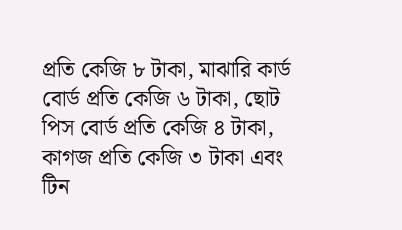প্রতি কেজি ৮ টাকা, মাঝারি কার্ড বোর্ড প্রতি কেজি ৬ টাকা, ছোট পিস বোর্ড প্রতি কেজি ৪ টাকা, কাগজ প্রতি কেজি ৩ টাকা এবং টিন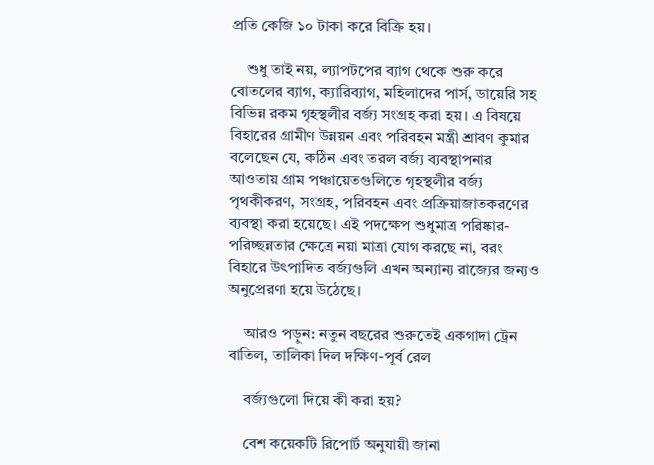প্রতি কেজি ১০ টাকা করে বিক্রি হয়।

    শুধু তাই নয়, ল্যাপটপের ব্যাগ থেকে শুরু করে বোতলের ব্যাগ, ক্যারিব্যাগ, মহিলাদের পার্স, ডায়েরি সহ বিভিন্ন রকম গৃহস্থলীর বর্জ্য সংগ্রহ করা হয়। এ বিষয়ে বিহারের গ্রামীণ উন্নয়ন এবং পরিবহন মন্ত্রী শ্রাবণ কুমার বলেছেন যে, কঠিন এবং তরল বর্জ্য ব্যবস্থাপনার আওতায় গ্রাম পঞ্চায়েতগুলিতে গৃহস্থলীর বর্জ্য পৃথকীকরণ, সংগ্রহ, পরিবহন এবং প্রক্রিয়াজাতকরণের ব্যবস্থা করা হয়েছে। এই পদক্ষেপ শুধুমাত্র পরিষ্কার-পরিচ্ছন্নতার ক্ষেত্রে নয়া মাত্রা যোগ করছে না, বরং বিহারে উৎপাদিত বর্জ্যগুলি এখন অন্যান্য রাজ্যের জন্যও অনুপ্রেরণা হয়ে উঠেছে।

    আরও পড়ুন: নতুন বছরের শুরুতেই একগাদা ট্রেন বাতিল, তালিকা দিল দক্ষিণ-পূর্ব রেল

    বর্জ্যগুলো দিয়ে কী করা হয়?

    বেশ কয়েকটি রিপোর্ট অনুযায়ী জানা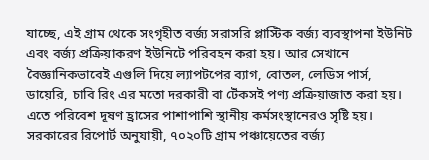যাচ্ছে, এই গ্রাম থেকে সংগৃহীত বর্জ্য সরাসরি প্লাস্টিক বর্জ্য ব্যবস্থাপনা ইউনিট এবং বর্জ্য প্রক্রিয়াকরণ ইউনিটে পরিবহন করা হয়। আর সেখানে বৈজ্ঞানিকভাবেই এগুলি দিয়ে ল্যাপটপের ব্যাগ, বোতল, লেডিস পার্স, ডায়েরি, চাবি রিং এর মতো দরকারী বা টেঁকসই পণ্য প্রক্রিয়াজাত করা হয়। এতে পরিবেশ দূষণ হ্রাসের পাশাপাশি স্থানীয় কর্মসংস্থানেরও সৃষ্টি হয়। সরকারের রিপোর্ট অনুযায়ী, ৭০২০টি গ্রাম পঞ্চায়েতের বর্জ্য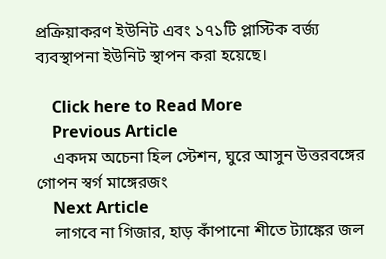প্রক্রিয়াকরণ ইউনিট এবং ১৭১টি প্লাস্টিক বর্জ্য ব্যবস্থাপনা ইউনিট স্থাপন করা হয়েছে।

    Click here to Read More
    Previous Article
    একদম অচেনা হিল স্টেশন, ঘুরে আসুন উত্তরবঙ্গের গোপন স্বর্গ মাঙ্গেরজং
    Next Article
    লাগবে না গিজার, হাড় কাঁপানো শীতে ট্যাঙ্কের জল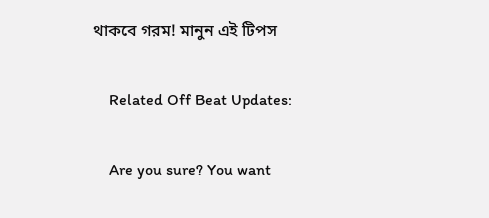থাকবে গরম! মানুন এই টিপস

    Related Off Beat Updates:

    Are you sure? You want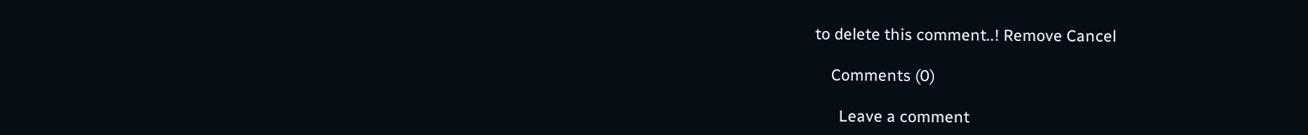to delete this comment..! Remove Cancel

    Comments (0)

      Leave a comment